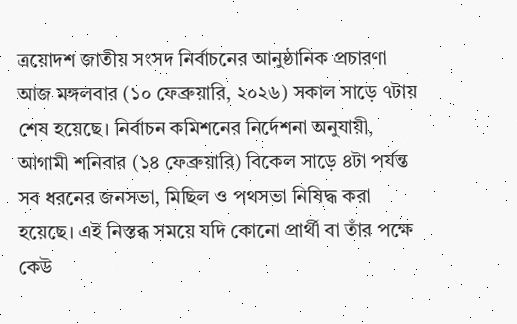ত্রয়োদশ জাতীয় সংসদ নির্বাচনের আনুষ্ঠানিক প্রচারণা আজ মঙ্গলবার (১০ ফেব্রুয়ারি, ২০২৬) সকাল সাড়ে ৭টায় শেষ হয়েছে। নির্বাচন কমিশনের নির্দেশনা অনুযায়ী, আগামী শনিবার (১৪ ফেব্রুয়ারি) বিকেল সাড়ে ৪টা পর্যন্ত সব ধরনের জনসভা, মিছিল ও পথসভা নিষিদ্ধ করা হয়েছে। এই নিস্তব্ধ সময়ে যদি কোনো প্রার্থী বা তাঁর পক্ষে কেউ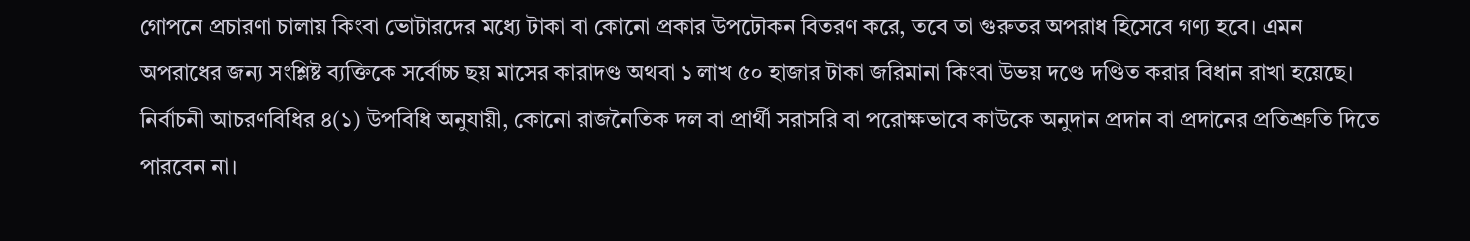গোপনে প্রচারণা চালায় কিংবা ভোটারদের মধ্যে টাকা বা কোনো প্রকার উপঢৌকন বিতরণ করে, তবে তা গুরুতর অপরাধ হিসেবে গণ্য হবে। এমন অপরাধের জন্য সংশ্লিষ্ট ব্যক্তিকে সর্বোচ্চ ছয় মাসের কারাদণ্ড অথবা ১ লাখ ৫০ হাজার টাকা জরিমানা কিংবা উভয় দণ্ডে দণ্ডিত করার বিধান রাখা হয়েছে।
নির্বাচনী আচরণবিধির ৪(১) উপবিধি অনুযায়ী, কোনো রাজনৈতিক দল বা প্রার্থী সরাসরি বা পরোক্ষভাবে কাউকে অনুদান প্রদান বা প্রদানের প্রতিশ্রুতি দিতে পারবেন না।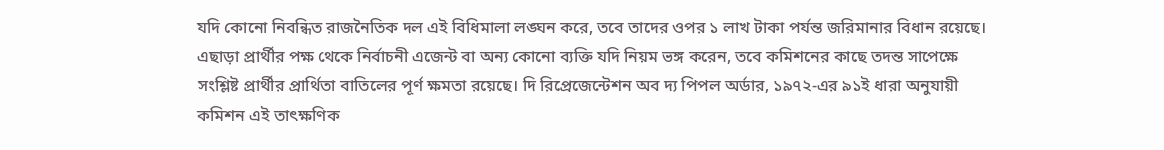যদি কোনো নিবন্ধিত রাজনৈতিক দল এই বিধিমালা লঙ্ঘন করে, তবে তাদের ওপর ১ লাখ টাকা পর্যন্ত জরিমানার বিধান রয়েছে। এছাড়া প্রার্থীর পক্ষ থেকে নির্বাচনী এজেন্ট বা অন্য কোনো ব্যক্তি যদি নিয়ম ভঙ্গ করেন, তবে কমিশনের কাছে তদন্ত সাপেক্ষে সংশ্লিষ্ট প্রার্থীর প্রার্থিতা বাতিলের পূর্ণ ক্ষমতা রয়েছে। দি রিপ্রেজেন্টেশন অব দ্য পিপল অর্ডার, ১৯৭২-এর ৯১ই ধারা অনুযায়ী কমিশন এই তাৎক্ষণিক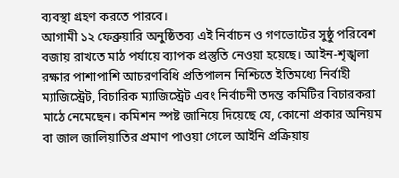ব্যবস্থা গ্রহণ করতে পারবে।
আগামী ১২ ফেব্রুয়ারি অনুষ্ঠিতব্য এই নির্বাচন ও গণভোটের সুষ্ঠু পরিবেশ বজায় রাখতে মাঠ পর্যায়ে ব্যাপক প্রস্তুতি নেওয়া হয়েছে। আইন-শৃঙ্খলা রক্ষার পাশাপাশি আচরণবিধি প্রতিপালন নিশ্চিতে ইতিমধ্যে নির্বাহী ম্যাজিস্ট্রেট, বিচারিক ম্যাজিস্ট্রেট এবং নির্বাচনী তদন্ত কমিটির বিচারকরা মাঠে নেমেছেন। কমিশন স্পষ্ট জানিয়ে দিয়েছে যে, কোনো প্রকার অনিয়ম বা জাল জালিয়াতির প্রমাণ পাওয়া গেলে আইনি প্রক্রিয়ায়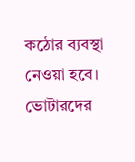কঠোর ব্যবস্থা নেওয়া হবে। ভোটারদের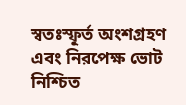স্বতঃস্ফূর্ত অংশগ্রহণ এবং নিরপেক্ষ ভোট নিশ্চিত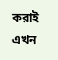করাই এখন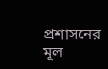প্রশাসনের মূল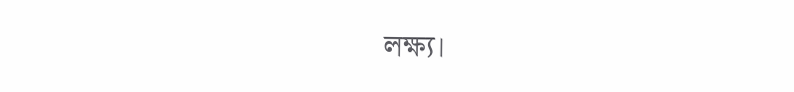লক্ষ্য।